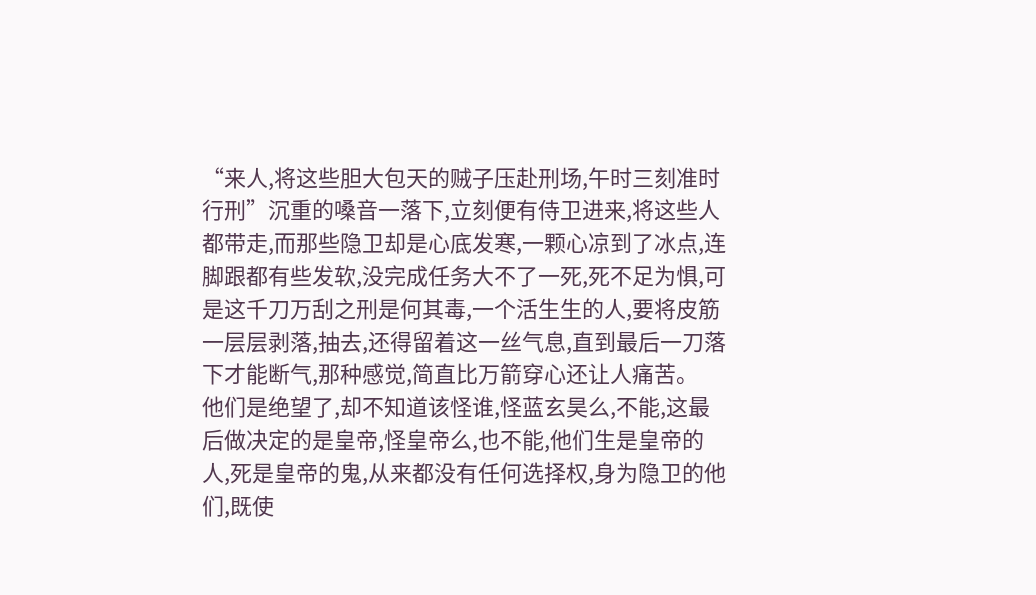“来人,将这些胆大包天的贼子压赴刑场,午时三刻准时行刑”沉重的嗓音一落下,立刻便有侍卫进来,将这些人都带走,而那些隐卫却是心底发寒,一颗心凉到了冰点,连脚跟都有些发软,没完成任务大不了一死,死不足为惧,可是这千刀万刮之刑是何其毒,一个活生生的人,要将皮筋一层层剥落,抽去,还得留着这一丝气息,直到最后一刀落下才能断气,那种感觉,简直比万箭穿心还让人痛苦。
他们是绝望了,却不知道该怪谁,怪蓝玄昊么,不能,这最后做决定的是皇帝,怪皇帝么,也不能,他们生是皇帝的人,死是皇帝的鬼,从来都没有任何选择权,身为隐卫的他们,既使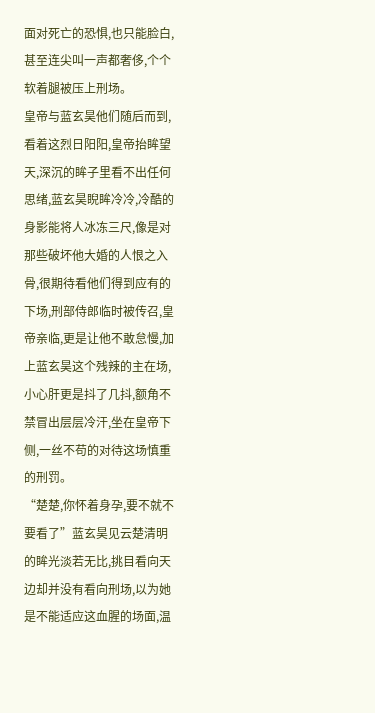面对死亡的恐惧,也只能脸白,甚至连尖叫一声都奢侈,个个软着腿被压上刑场。
皇帝与蓝玄昊他们随后而到,看着这烈日阳阳,皇帝抬眸望天,深沉的眸子里看不出任何思绪,蓝玄昊睨眸冷冷,冷酷的身影能将人冰冻三尺,像是对那些破坏他大婚的人恨之入骨,很期待看他们得到应有的下场,刑部侍郎临时被传召,皇帝亲临,更是让他不敢怠慢,加上蓝玄昊这个残辣的主在场,小心肝更是抖了几抖,额角不禁冒出层层冷汗,坐在皇帝下侧,一丝不苟的对待这场慎重的刑罚。
“楚楚,你怀着身孕,要不就不要看了”蓝玄昊见云楚清明的眸光淡若无比,挑目看向天边却并没有看向刑场,以为她是不能适应这血腥的场面,温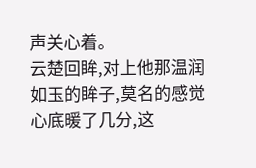声关心着。
云楚回眸,对上他那温润如玉的眸子,莫名的感觉心底暖了几分,这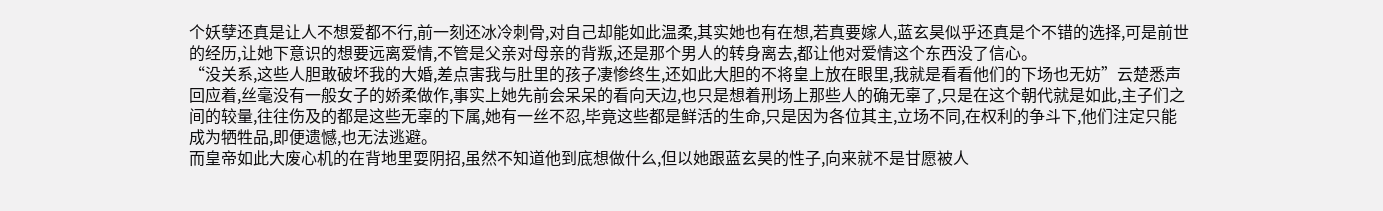个妖孽还真是让人不想爱都不行,前一刻还冰冷刺骨,对自己却能如此温柔,其实她也有在想,若真要嫁人,蓝玄昊似乎还真是个不错的选择,可是前世的经历,让她下意识的想要远离爱情,不管是父亲对母亲的背叛,还是那个男人的转身离去,都让他对爱情这个东西没了信心。
“没关系,这些人胆敢破坏我的大婚,差点害我与肚里的孩子凄惨终生,还如此大胆的不将皇上放在眼里,我就是看看他们的下场也无妨”云楚悉声回应着,丝毫没有一般女子的娇柔做作,事实上她先前会呆呆的看向天边,也只是想着刑场上那些人的确无辜了,只是在这个朝代就是如此,主子们之间的较量,往往伤及的都是这些无辜的下属,她有一丝不忍,毕竟这些都是鲜活的生命,只是因为各位其主,立场不同,在权利的争斗下,他们注定只能成为牺牲品,即便遗憾,也无法逃避。
而皇帝如此大废心机的在背地里耍阴招,虽然不知道他到底想做什么,但以她跟蓝玄昊的性子,向来就不是甘愿被人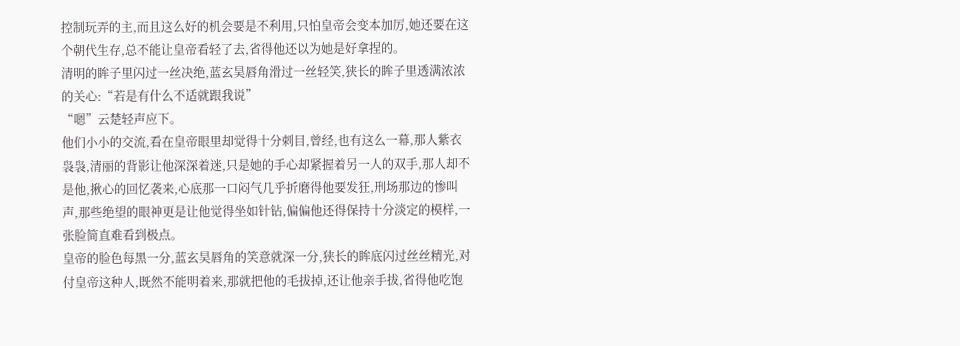控制玩弄的主,而且这么好的机会要是不利用,只怕皇帝会变本加厉,她还要在这个朝代生存,总不能让皇帝看轻了去,省得他还以为她是好拿捏的。
清明的眸子里闪过一丝决绝,蓝玄昊唇角滑过一丝轻笑,狭长的眸子里透满浓浓的关心:“若是有什么不适就跟我说”
“嗯”云楚轻声应下。
他们小小的交流,看在皇帝眼里却觉得十分刺目,曾经,也有这么一幕,那人紫衣袅袅,清丽的背影让他深深着迷,只是她的手心却紧握着另一人的双手,那人却不是他,揪心的回忆袭来,心底那一口闷气几乎折磨得他要发狂,刑场那边的惨叫声,那些绝望的眼神更是让他觉得坐如针钻,偏偏他还得保持十分淡定的模样,一张脸简直难看到极点。
皇帝的脸色每黑一分,蓝玄昊唇角的笑意就深一分,狭长的眸底闪过丝丝精光,对付皇帝这种人,既然不能明着来,那就把他的毛拔掉,还让他亲手拔,省得他吃饱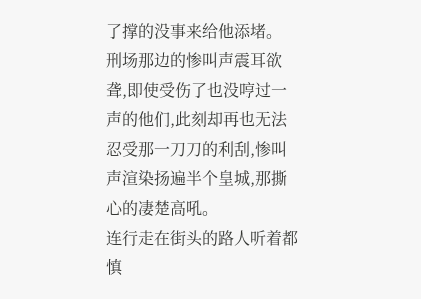了撑的没事来给他添堵。
刑场那边的惨叫声震耳欲聋,即使受伤了也没哼过一声的他们,此刻却再也无法忍受那一刀刀的利刮,惨叫声渲染扬遍半个皇城,那撕心的凄楚高吼。
连行走在街头的路人听着都慎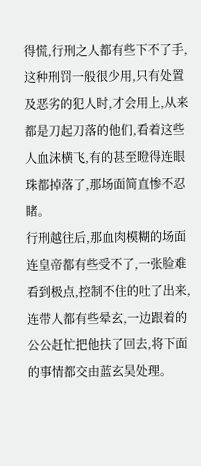得慌,行刑之人都有些下不了手,这种刑罚一般很少用,只有处置及恶劣的犯人时,才会用上,从来都是刀起刀落的他们,看着这些人血沫横飞,有的甚至瞪得连眼珠都掉落了,那场面简直惨不忍睹。
行刑越往后,那血肉模糊的场面连皇帝都有些受不了,一张脸难看到极点,控制不住的吐了出来,连带人都有些晕玄,一边跟着的公公赶忙把他扶了回去,将下面的事情都交由蓝玄昊处理。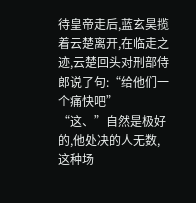待皇帝走后,蓝玄昊揽着云楚离开,在临走之迹,云楚回头对刑部侍郎说了句:“给他们一个痛快吧”
“这、”自然是极好的,他处决的人无数,这种场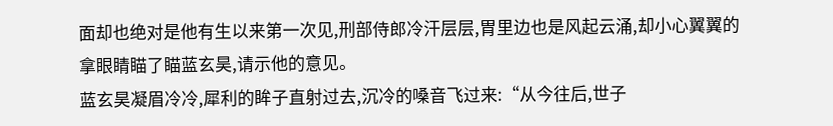面却也绝对是他有生以来第一次见,刑部侍郎冷汗层层,胃里边也是风起云涌,却小心翼翼的拿眼睛瞄了瞄蓝玄昊,请示他的意见。
蓝玄昊凝眉冷冷,犀利的眸子直射过去,沉冷的嗓音飞过来:“从今往后,世子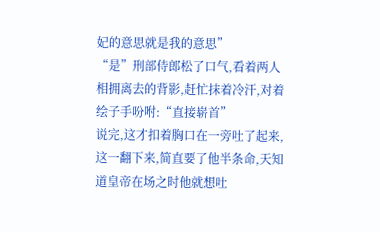妃的意思就是我的意思”
“是”刑部侍郎松了口气,看着两人相拥离去的背影,赶忙抹着冷汗,对着绘子手吩咐:“直接崭首”
说完,这才扣着胸口在一旁吐了起来,这一翻下来,简直要了他半条命,天知道皇帝在场之时他就想吐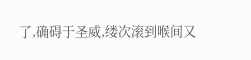了,确碍于圣威,缕次滚到喉间又